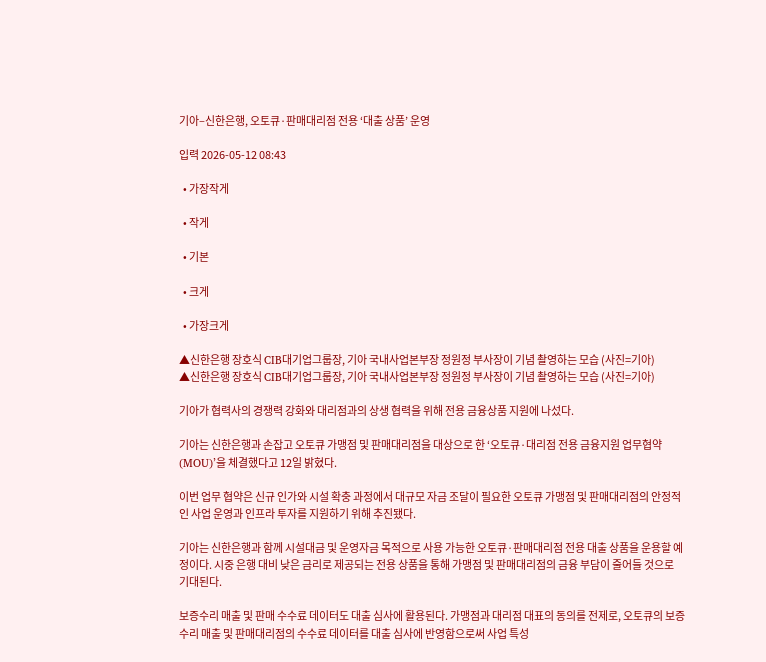기아–신한은행, 오토큐·판매대리점 전용 ‘대출 상품’ 운영

입력 2026-05-12 08:43

  • 가장작게

  • 작게

  • 기본

  • 크게

  • 가장크게

▲신한은행 장호식 CIB대기업그룹장, 기아 국내사업본부장 정원정 부사장이 기념 촬영하는 모습 (사진=기아)
▲신한은행 장호식 CIB대기업그룹장, 기아 국내사업본부장 정원정 부사장이 기념 촬영하는 모습 (사진=기아)

기아가 협력사의 경쟁력 강화와 대리점과의 상생 협력을 위해 전용 금융상품 지원에 나섰다.

기아는 신한은행과 손잡고 오토큐 가맹점 및 판매대리점을 대상으로 한 ‘오토큐·대리점 전용 금융지원 업무협약(MOU)’을 체결했다고 12일 밝혔다.

이번 업무 협약은 신규 인가와 시설 확충 과정에서 대규모 자금 조달이 필요한 오토큐 가맹점 및 판매대리점의 안정적인 사업 운영과 인프라 투자를 지원하기 위해 추진됐다.

기아는 신한은행과 함께 시설대금 및 운영자금 목적으로 사용 가능한 오토큐·판매대리점 전용 대출 상품을 운용할 예정이다. 시중 은행 대비 낮은 금리로 제공되는 전용 상품을 통해 가맹점 및 판매대리점의 금융 부담이 줄어들 것으로 기대된다.

보증수리 매출 및 판매 수수료 데이터도 대출 심사에 활용된다. 가맹점과 대리점 대표의 동의를 전제로, 오토큐의 보증수리 매출 및 판매대리점의 수수료 데이터를 대출 심사에 반영함으로써 사업 특성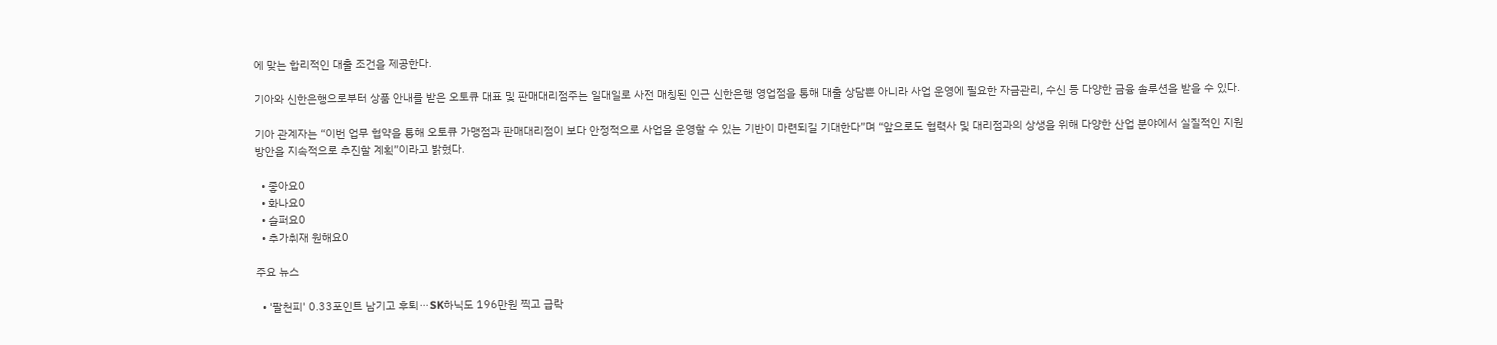에 맞는 합리적인 대출 조건을 제공한다.

기아와 신한은행으로부터 상품 안내를 받은 오토큐 대표 및 판매대리점주는 일대일로 사전 매칭된 인근 신한은행 영업점을 통해 대출 상담뿐 아니라 사업 운영에 필요한 자금관리, 수신 등 다양한 금융 솔루션을 받을 수 있다.

기아 관계자는 “이번 업무 협약을 통해 오토큐 가맹점과 판매대리점이 보다 안정적으로 사업을 운영할 수 있는 기반이 마련되길 기대한다”며 “앞으로도 협력사 및 대리점과의 상생을 위해 다양한 산업 분야에서 실질적인 지원 방안을 지속적으로 추진할 계획”이라고 밝혔다.

  • 좋아요0
  • 화나요0
  • 슬퍼요0
  • 추가취재 원해요0

주요 뉴스

  • '팔천피' 0.33포인트 남기고 후퇴⋯SK하닉도 196만원 찍고 급락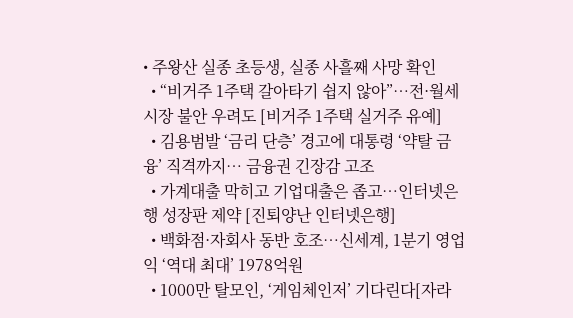• 주왕산 실종 초등생, 실종 사흘째 사망 확인
  • “비거주 1주택 갈아타기 쉽지 않아”…전·월세 시장 불안 우려도 [비거주 1주택 실거주 유예]
  • 김용범발 ‘금리 단층’ 경고에 대통령 ‘약탈 금융’ 직격까지… 금융권 긴장감 고조
  • 가계대출 막히고 기업대출은 좁고⋯인터넷은행 성장판 제약 [진퇴양난 인터넷은행]
  • 백화점·자회사 동반 호조⋯신세계, 1분기 영업익 ‘역대 최대’ 1978억원
  • 1000만 탈모인, ‘게임체인저’ 기다린다[자라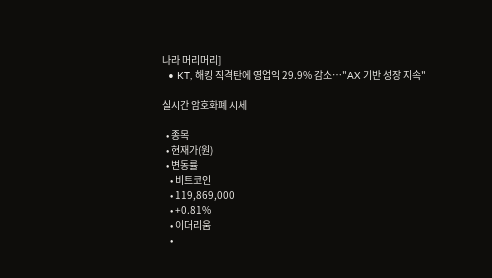나라 머리머리]
  • KT, 해킹 직격탄에 영업익 29.9% 감소…"AX 기반 성장 지속"

실시간 암호화폐 시세

  • 종목
  • 현재가(원)
  • 변동률
    • 비트코인
    • 119,869,000
    • +0.81%
    • 이더리움
    •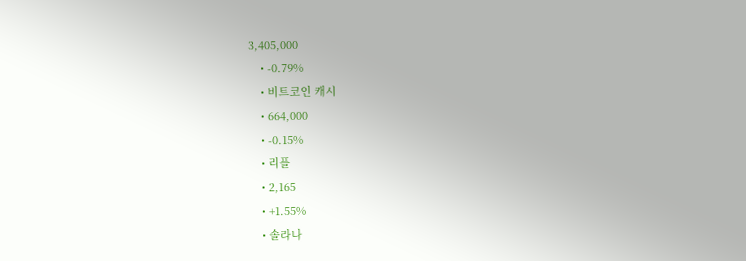3,405,000
    • -0.79%
    • 비트코인 캐시
    • 664,000
    • -0.15%
    • 리플
    • 2,165
    • +1.55%
    • 솔라나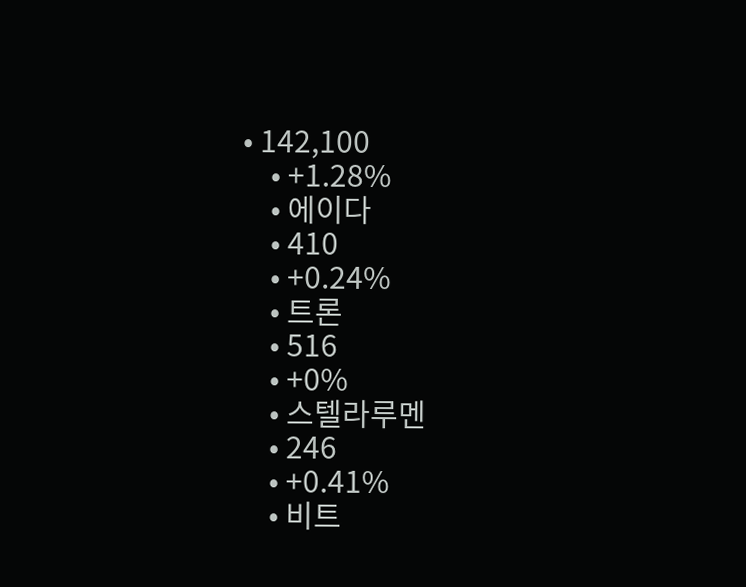• 142,100
    • +1.28%
    • 에이다
    • 410
    • +0.24%
    • 트론
    • 516
    • +0%
    • 스텔라루멘
    • 246
    • +0.41%
    • 비트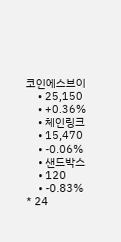코인에스브이
    • 25,150
    • +0.36%
    • 체인링크
    • 15,470
    • -0.06%
    • 샌드박스
    • 120
    • -0.83%
* 24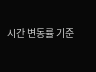시간 변동률 기준